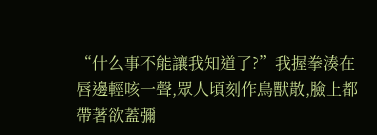“什么事不能讓我知道了?”我握拳湊在唇邊輕咳一聲,眾人頃刻作鳥獸散,臉上都帶著欲蓋彌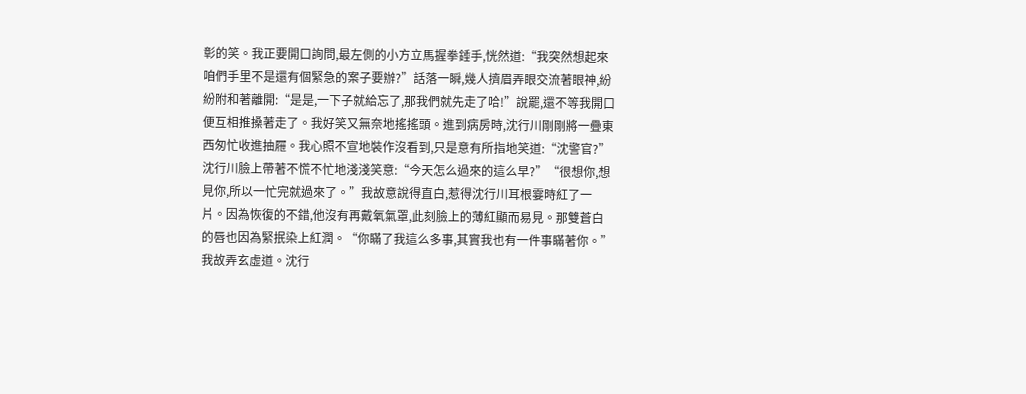彰的笑。我正要開口詢問,最左側的小方立馬握拳錘手,恍然道:“我突然想起來咱們手里不是還有個緊急的案子要辦?”話落一瞬,幾人擠眉弄眼交流著眼神,紛紛附和著離開:“是是,一下子就給忘了,那我們就先走了哈!”說罷,還不等我開口便互相推搡著走了。我好笑又無奈地搖搖頭。進到病房時,沈行川剛剛將一疊東西匆忙收進抽屜。我心照不宣地裝作沒看到,只是意有所指地笑道:“沈警官?”沈行川臉上帶著不慌不忙地淺淺笑意:“今天怎么過來的這么早?”“很想你,想見你,所以一忙完就過來了。”我故意說得直白,惹得沈行川耳根霎時紅了一片。因為恢復的不錯,他沒有再戴氧氣罩,此刻臉上的薄紅顯而易見。那雙蒼白的唇也因為緊抿染上紅潤。“你瞞了我這么多事,其實我也有一件事瞞著你。”我故弄玄虛道。沈行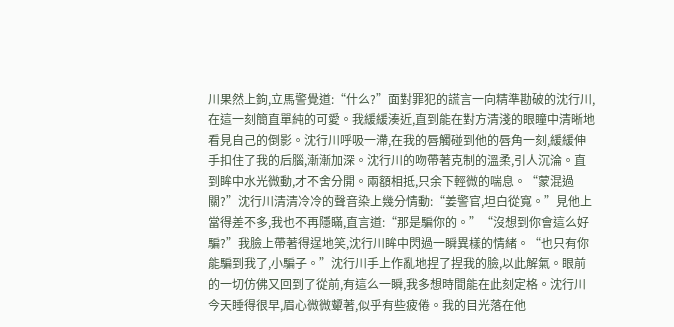川果然上鉤,立馬警覺道:“什么?”面對罪犯的謊言一向精準勘破的沈行川,在這一刻簡直單純的可愛。我緩緩湊近,直到能在對方清淺的眼瞳中清晰地看見自己的倒影。沈行川呼吸一滯,在我的唇觸碰到他的唇角一刻,緩緩伸手扣住了我的后腦,漸漸加深。沈行川的吻帶著克制的溫柔,引人沉淪。直到眸中水光微動,才不舍分開。兩額相抵,只余下輕微的喘息。“蒙混過關?”沈行川清清冷冷的聲音染上幾分情動:“姜警官,坦白從寬。”見他上當得差不多,我也不再隱瞞,直言道:“那是騙你的。”“沒想到你會這么好騙?”我臉上帶著得逞地笑,沈行川眸中閃過一瞬異樣的情緒。“也只有你能騙到我了,小騙子。”沈行川手上作亂地捏了捏我的臉,以此解氣。眼前的一切仿佛又回到了從前,有這么一瞬,我多想時間能在此刻定格。沈行川今天睡得很早,眉心微微顰著,似乎有些疲倦。我的目光落在他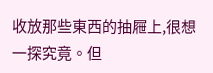收放那些東西的抽屜上,很想一探究竟。但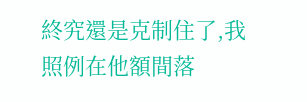終究還是克制住了,我照例在他額間落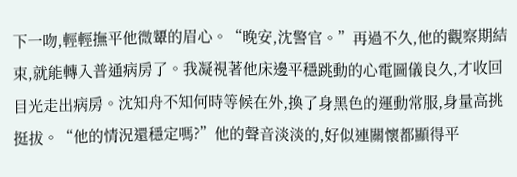下一吻,輕輕撫平他微顰的眉心。“晚安,沈警官。”再過不久,他的觀察期結束,就能轉入普通病房了。我凝視著他床邊平穩跳動的心電圖儀良久,才收回目光走出病房。沈知舟不知何時等候在外,換了身黑色的運動常服,身量高挑挺拔。“他的情況還穩定嗎?”他的聲音淡淡的,好似連關懷都顯得平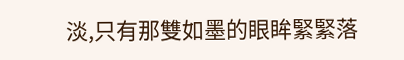淡,只有那雙如墨的眼眸緊緊落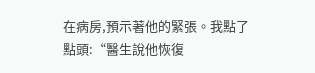在病房,預示著他的緊張。我點了點頭:“醫生說他恢復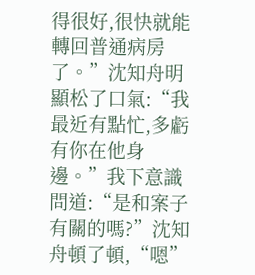得很好,很快就能轉回普通病房了。”沈知舟明顯松了口氣:“我最近有點忙,多虧有你在他身邊。”我下意識問道:“是和案子有關的嗎?”沈知舟頓了頓,“嗯”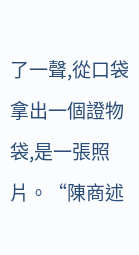了一聲,從口袋拿出一個證物袋,是一張照片。“陳商述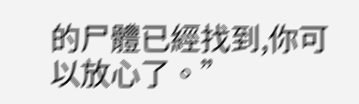的尸體已經找到,你可以放心了。”